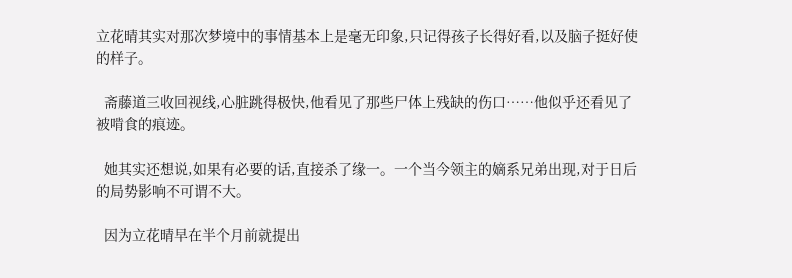立花晴其实对那次梦境中的事情基本上是毫无印象,只记得孩子长得好看,以及脑子挺好使的样子。

  斋藤道三收回视线,心脏跳得极快,他看见了那些尸体上残缺的伤口……他似乎还看见了被啃食的痕迹。

  她其实还想说,如果有必要的话,直接杀了缘一。一个当今领主的嫡系兄弟出现,对于日后的局势影响不可谓不大。

  因为立花晴早在半个月前就提出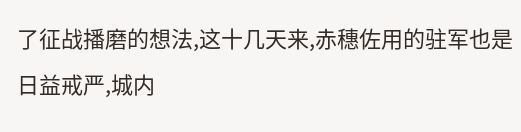了征战播磨的想法,这十几天来,赤穗佐用的驻军也是日益戒严,城内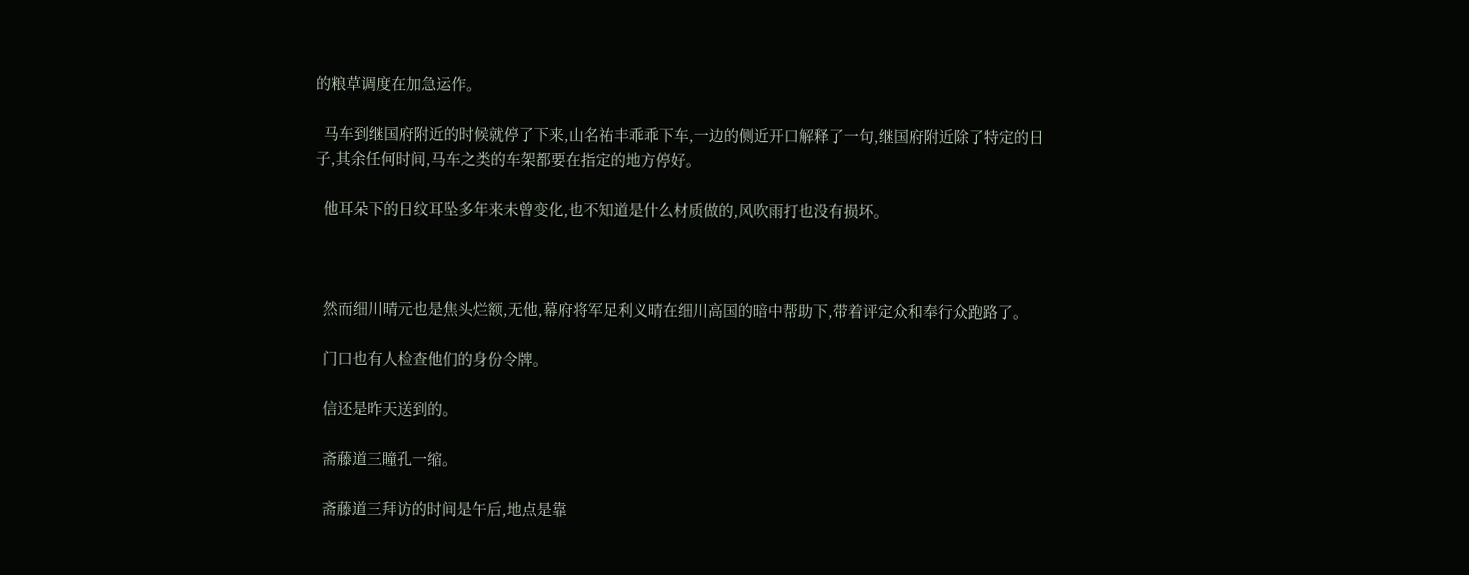的粮草调度在加急运作。

  马车到继国府附近的时候就停了下来,山名祐丰乖乖下车,一边的侧近开口解释了一句,继国府附近除了特定的日子,其余任何时间,马车之类的车架都要在指定的地方停好。

  他耳朵下的日纹耳坠多年来未曾变化,也不知道是什么材质做的,风吹雨打也没有损坏。



  然而细川晴元也是焦头烂额,无他,幕府将军足利义晴在细川高国的暗中帮助下,带着评定众和奉行众跑路了。

  门口也有人检查他们的身份令牌。

  信还是昨天送到的。

  斋藤道三瞳孔一缩。

  斋藤道三拜访的时间是午后,地点是靠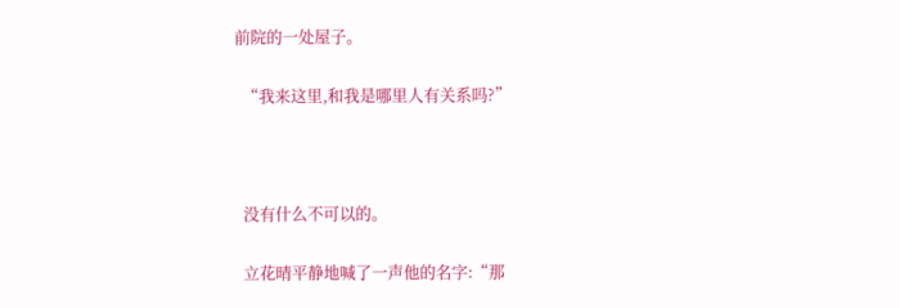前院的一处屋子。

  “我来这里,和我是哪里人有关系吗?”



  没有什么不可以的。

  立花晴平静地喊了一声他的名字:“那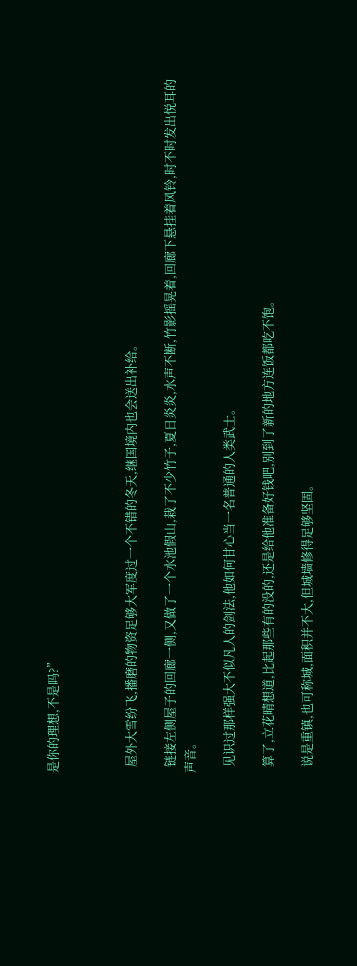是你的理想,不是吗?”



  屋外大雪纷飞,播磨的物资足够大军度过一个不错的冬天,继国境内也会送出补给。

  链接左侧屋子的回廊一侧,又做了一个水池假山,栽了不少竹子,夏日炎炎,水声不断,竹影摇晃着,回廊下悬挂着风铃,时不时发出悦耳的声音。

  见识过那样强大不似凡人的剑法,他如何甘心当一名普通的人类武士。

  算了,立花晴想道,比起那些有的没的,还是给他准备好钱吧,别到了新的地方连饭都吃不饱。

  说是重镇,也可称城,面积并不大,但城墙修得足够坚固。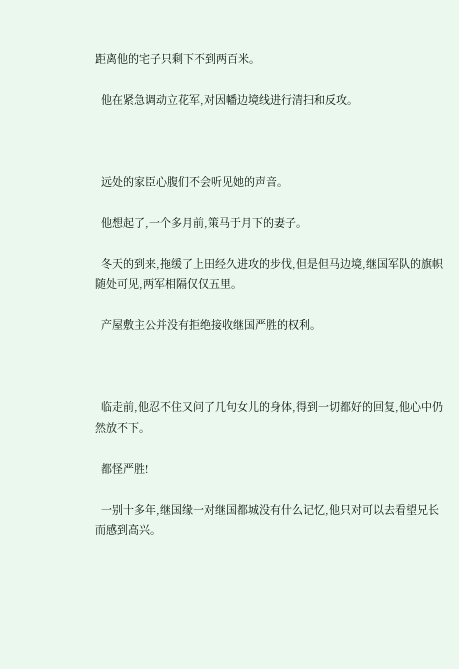距离他的宅子只剩下不到两百米。

  他在紧急调动立花军,对因幡边境线进行清扫和反攻。



  远处的家臣心腹们不会听见她的声音。

  他想起了,一个多月前,策马于月下的妻子。

  冬天的到来,拖缓了上田经久进攻的步伐,但是但马边境,继国军队的旗帜随处可见,两军相隔仅仅五里。

  产屋敷主公并没有拒绝接收继国严胜的权利。



  临走前,他忍不住又问了几句女儿的身体,得到一切都好的回复,他心中仍然放不下。

  都怪严胜!

  一别十多年,继国缘一对继国都城没有什么记忆,他只对可以去看望兄长而感到高兴。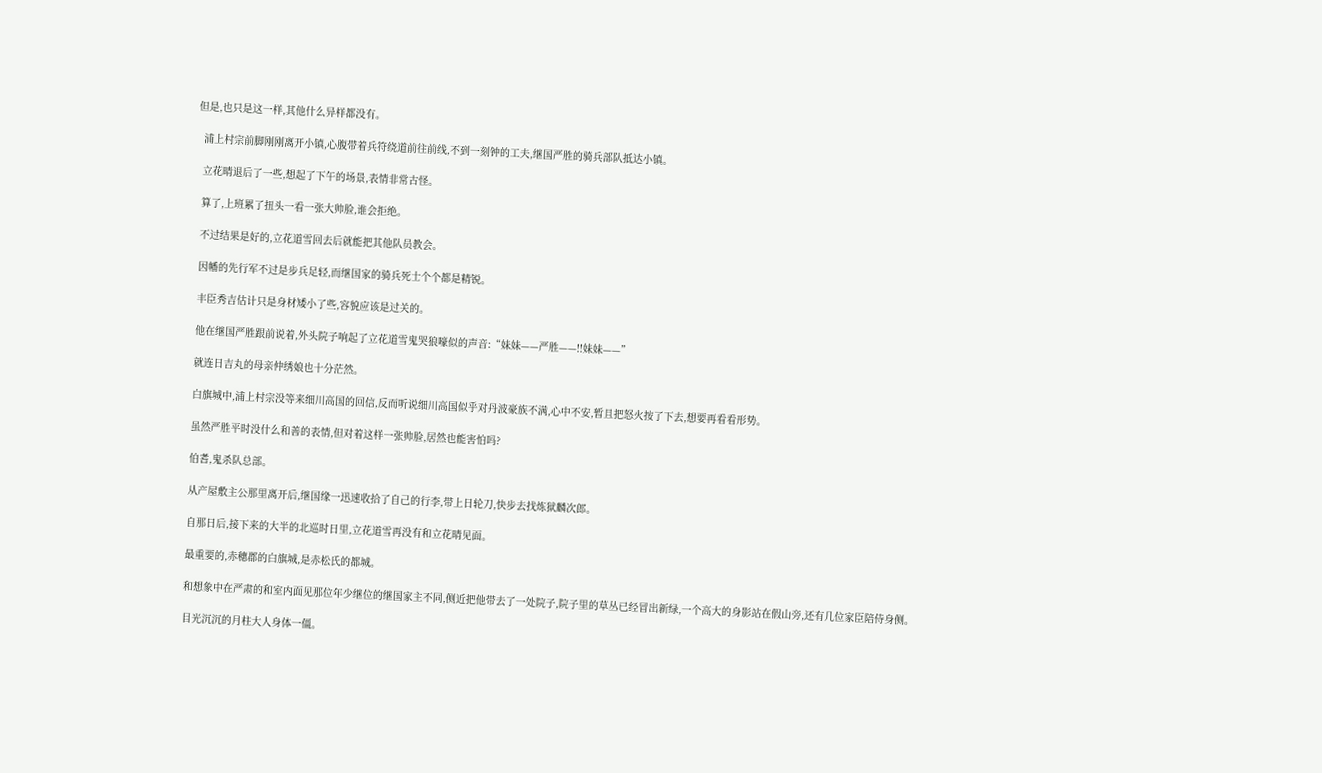但是,也只是这一样,其他什么异样都没有。

  浦上村宗前脚刚刚离开小镇,心腹带着兵符绕道前往前线,不到一刻钟的工夫,继国严胜的骑兵部队抵达小镇。

  立花晴退后了一些,想起了下午的场景,表情非常古怪。

  算了,上班累了扭头一看一张大帅脸,谁会拒绝。

  不过结果是好的,立花道雪回去后就能把其他队员教会。

  因幡的先行军不过是步兵足轻,而继国家的骑兵死士个个都是精锐。

  丰臣秀吉估计只是身材矮小了些,容貌应该是过关的。

  他在继国严胜跟前说着,外头院子响起了立花道雪鬼哭狼嚎似的声音:“妹妹——严胜——!!妹妹——”

  就连日吉丸的母亲仲绣娘也十分茫然。

  白旗城中,浦上村宗没等来细川高国的回信,反而听说细川高国似乎对丹波豪族不满,心中不安,暂且把怒火按了下去,想要再看看形势。

  虽然严胜平时没什么和善的表情,但对着这样一张帅脸,居然也能害怕吗?

  伯耆,鬼杀队总部。

  从产屋敷主公那里离开后,继国缘一迅速收拾了自己的行李,带上日轮刀,快步去找炼狱麟次郎。

  自那日后,接下来的大半的北巡时日里,立花道雪再没有和立花晴见面。

  最重要的,赤穗郡的白旗城,是赤松氏的都城。

  和想象中在严肃的和室内面见那位年少继位的继国家主不同,侧近把他带去了一处院子,院子里的草丛已经冒出新绿,一个高大的身影站在假山旁,还有几位家臣陪侍身侧。

  目光沉沉的月柱大人身体一僵。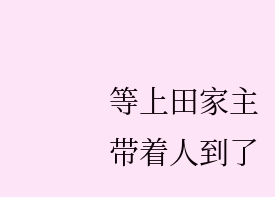等上田家主带着人到了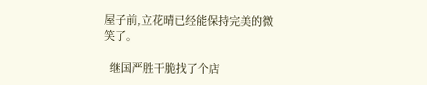屋子前,立花晴已经能保持完美的微笑了。

  继国严胜干脆找了个店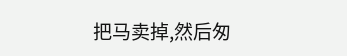把马卖掉,然后匆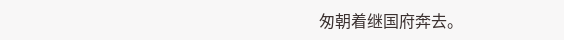匆朝着继国府奔去。